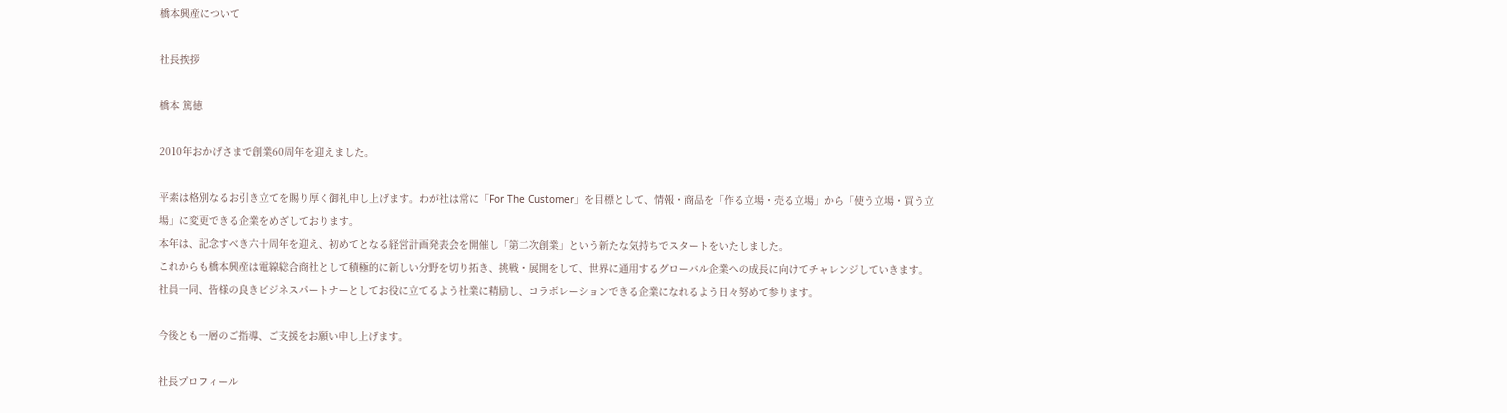橋本興産について

社長挨拶

橋本 篤徳

2010年おかげさまで創業60周年を迎えました。

平素は格別なるお引き立てを賜り厚く御礼申し上げます。わが社は常に「For The Customer」を目標として、情報・商品を「作る立場・売る立場」から「使う立場・買う立場」に変更できる企業をめざしております。
本年は、記念すべき六十周年を迎え、初めてとなる経営計画発表会を開催し「第二次創業」という新たな気持ちでスタートをいたしました。
これからも橋本興産は電線総合商社として積極的に新しい分野を切り拓き、挑戦・展開をして、世界に通用するグローバル企業への成長に向けてチャレンジしていきます。
社員一同、皆様の良きビジネスパートナーとしてお役に立てるよう社業に精励し、コラボレーションできる企業になれるよう日々努めて参ります。

今後とも一層のご指導、ご支援をお願い申し上げます。

社長プロフィール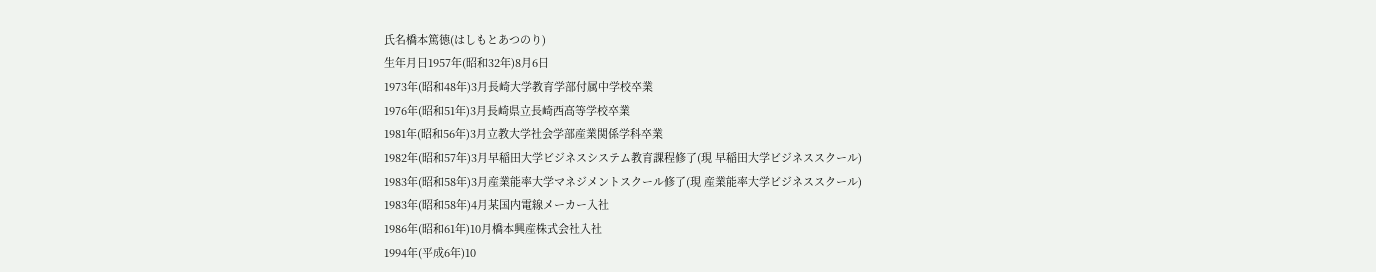氏名橋本篤德(はしもとあつのり)
生年月日1957年(昭和32年)8月6日
1973年(昭和48年)3月長崎大学教育学部付属中学校卒業
1976年(昭和51年)3月長崎県立長崎西高等学校卒業
1981年(昭和56年)3月立教大学社会学部産業関係学科卒業
1982年(昭和57年)3月早稲田大学ビジネスシステム教育課程修了(現 早稲田大学ビジネススクール)
1983年(昭和58年)3月産業能率大学マネジメントスクール修了(現 産業能率大学ビジネススクール)
1983年(昭和58年)4月某国内電線メーカー入社
1986年(昭和61年)10月橋本興産株式会社入社
1994年(平成6年)10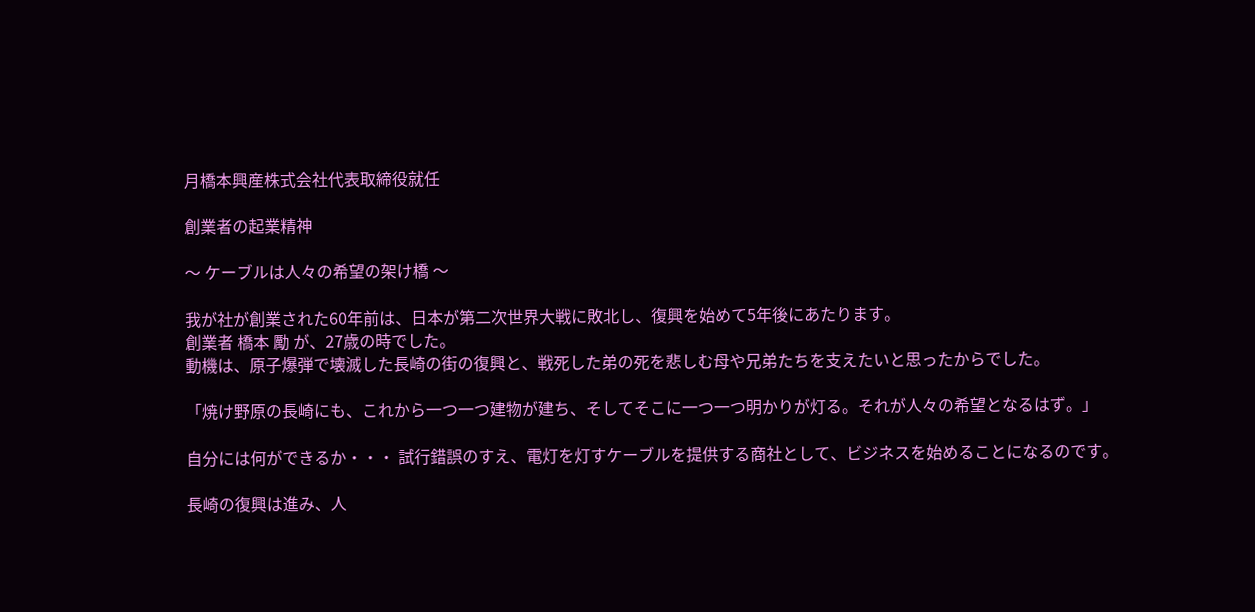月橋本興産株式会社代表取締役就任

創業者の起業精神

〜 ケーブルは人々の希望の架け橋 〜

我が社が創業された60年前は、日本が第二次世界大戦に敗北し、復興を始めて5年後にあたります。
創業者 橋本 勵 が、27歳の時でした。
動機は、原子爆弾で壊滅した長崎の街の復興と、戦死した弟の死を悲しむ母や兄弟たちを支えたいと思ったからでした。

「焼け野原の長崎にも、これから一つ一つ建物が建ち、そしてそこに一つ一つ明かりが灯る。それが人々の希望となるはず。」

自分には何ができるか・・・ 試行錯誤のすえ、電灯を灯すケーブルを提供する商社として、ビジネスを始めることになるのです。

長崎の復興は進み、人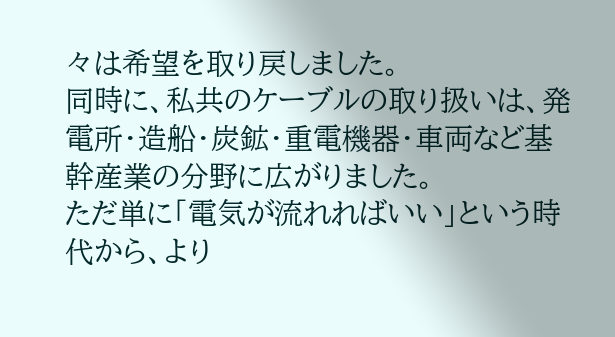々は希望を取り戻しました。
同時に、私共のケーブルの取り扱いは、発電所・造船・炭鉱・重電機器・車両など基幹産業の分野に広がりました。
ただ単に「電気が流れればいい」という時代から、より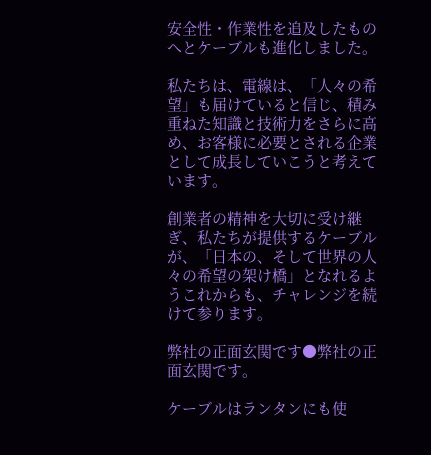安全性・作業性を追及したものへとケーブルも進化しました。

私たちは、電線は、「人々の希望」も届けていると信じ、積み重ねた知識と技術力をさらに高め、お客様に必要とされる企業として成長していこうと考えています。

創業者の精神を大切に受け継ぎ、私たちが提供するケーブルが、「日本の、そして世界の人々の希望の架け橋」となれるようこれからも、チャレンジを続けて参ります。

弊社の正面玄関です●弊社の正面玄関です。

ケーブルはランタンにも使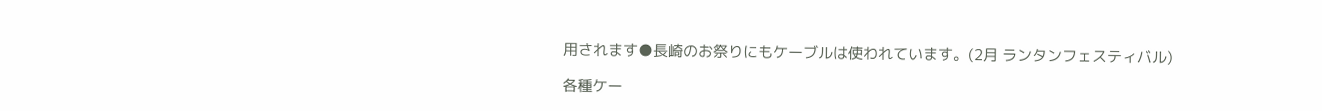用されます●長崎のお祭りにもケーブルは使われています。(2月 ランタンフェスティバル)

各種ケー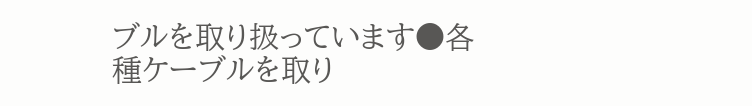ブルを取り扱っています●各種ケーブルを取り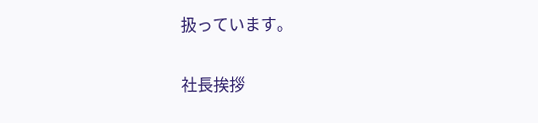扱っています。

社長挨拶